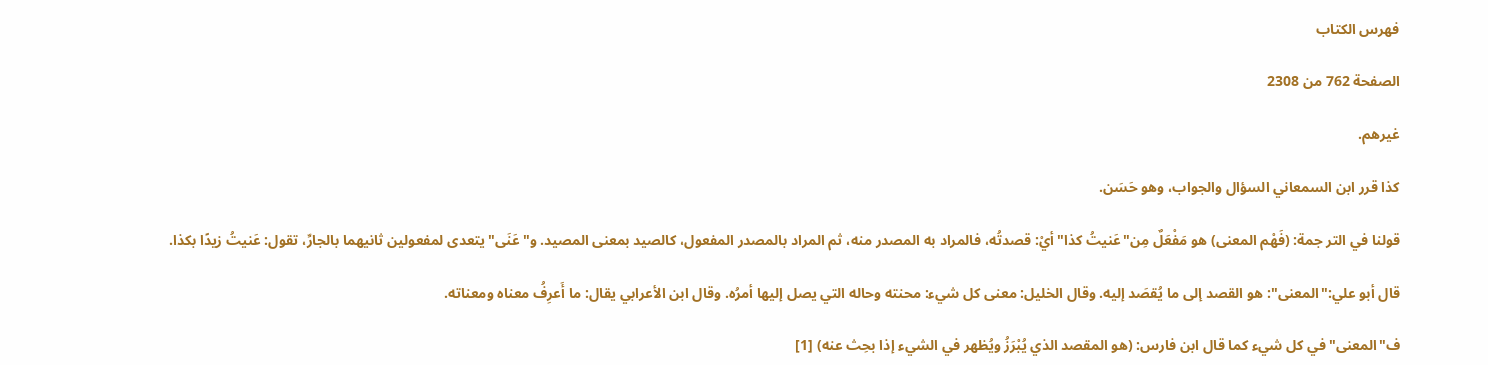فهرس الكتاب

الصفحة 762 من 2308

غيرهم.

كذا قرر ابن السمعاني السؤال والجواب، وهو حَسَن.

قولنا في التر جمة: (فَهْم المعنى) هو مَفْعَلٌ مِن"عَنيتُ كذا"أيْ: قصدتُه، فالمراد به المصدر منه، ثم المراد بالمصدر المفعول، كالصيد بمعنى المصيد. و"عَنَى"يتعدى لمفعولين ثانيهما بالجارِّ، تقول: عَنيتُ زيدًا بكذا.

قال أبو علي:"المعنى": هو القصد إلى ما يُقصَد إليه. وقال الخليل: معنى كل شيء: محنته وحاله التي يصل إليها أمرُه. وقال ابن الأعرابي يقال: ما أَعرِفُ معناه ومعناته.

ف"المعنى"في كل شيء كما قال ابن فارس: (هو المقصد الذي يُبْرَزُ ويُظهر في الشيء إذا بحِث عنه) [1]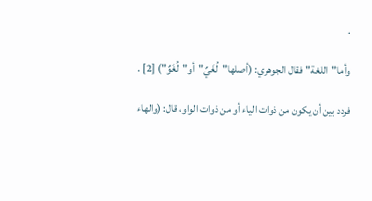.

وأما"اللغة"فقال الجوهري: (أصلها"لُغَيٌ"أو"لُغَوٌ") [2] .

فردد بين أن يكون من ذوات الياء أو من ذوات الواو، قال: (والهاء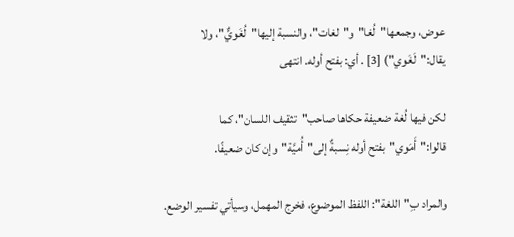عوض، وجمعها"لُغا"و"لغات"، والنسبة إليها"لُغَويٌّ"، ولا يقال:"لَغَوي") [3] . أي: بفتح أوله. انتهى

لكن فيها لُغة ضعيفة حكاها صاحب"تثقيف اللسان"، كما قالوا:"أَمَوي"بفتح أوله نِسبةٌ إلى"أُميَّة"وإن كان ضعيفًا.

والمراد بِ"اللغة": اللفظ الموضوع، فخرج المهمل، وسيأتي تفسير الوضع.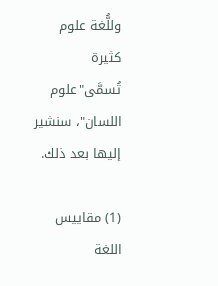وللُّغة علوم كثيرة تُسمَّى"علوم اللسان"، سنشير إليها بعد ذلك.

(1) مقاييس اللغة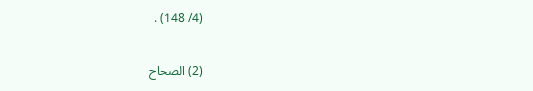(4/ 148) .

(2) الصحاح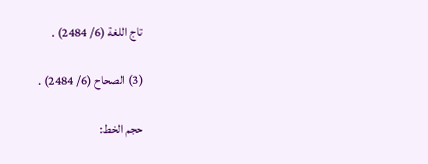تاج اللغة (6/ 2484) .

(3) الصحاح (6/ 2484) .

حجم الخط: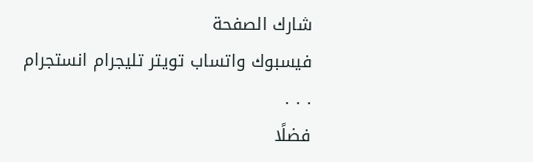شارك الصفحة
فيسبوك واتساب تويتر تليجرام انستجرام
. . .
فضلًا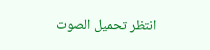انتظر تحميل الصوت